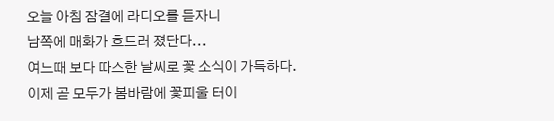오늘 아침 잠결에 라디오를 듣자니
남쪽에 매화가 흐드러 졌단다...
여느때 보다 따스한 날씨로 꽃 소식이 가득하다.
이제 곧 모두가 봄바람에 꽃피울 터이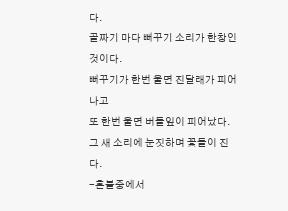다.
골짜기 마다 뻐꾸기 소리가 한창인 것이다.
뻐꾸기가 한번 울면 진달래가 피어나고
또 한번 울면 버들잎이 피어났다.
그 새 소리에 눈짓하며 꽃들이 진다.
-혼불중에서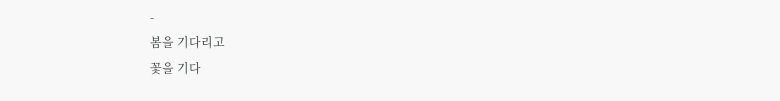-
봄을 기다리고
꽃을 기다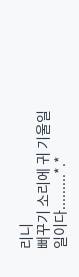리니
뻐꾸기 소리에 귀 기울일 일이다.........*.*